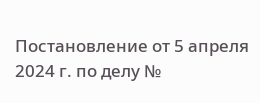Постановление от 5 апреля 2024 г. по делу №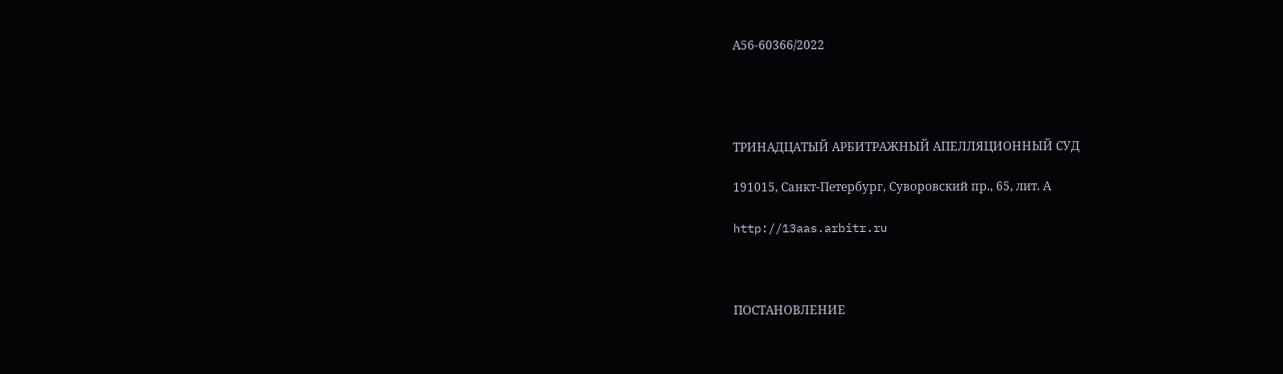А56-60366/2022




ТРИНАДЦАТЫЙ АРБИТРАЖНЫЙ АПЕЛЛЯЦИОННЫЙ СУД

191015, Санкт-Петербург, Суворовский пр., 65, лит. А

http://13aas.arbitr.ru



ПОСТАНОВЛЕНИЕ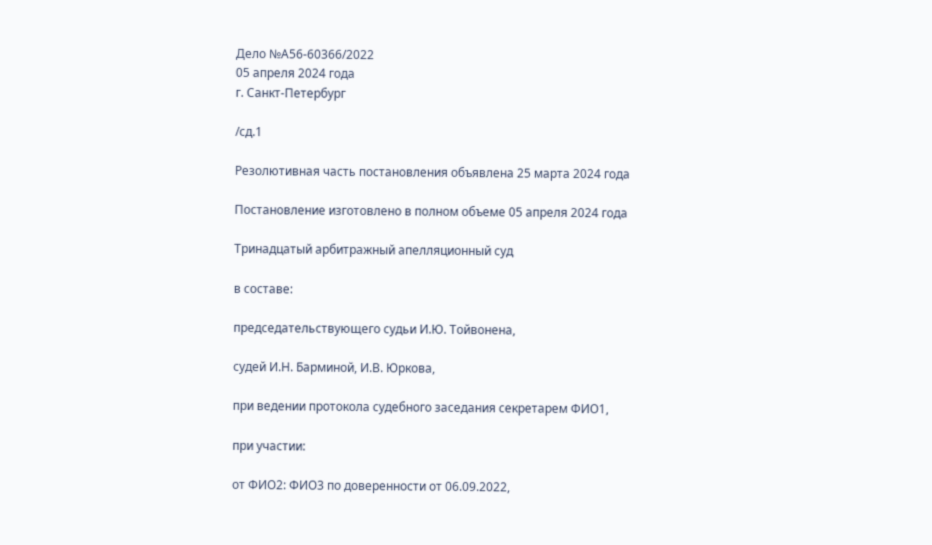Дело №А56-60366/2022
05 апреля 2024 года
г. Санкт-Петербург

/сд.1

Резолютивная часть постановления объявлена 25 марта 2024 года

Постановление изготовлено в полном объеме 05 апреля 2024 года

Тринадцатый арбитражный апелляционный суд

в составе:

председательствующего судьи И.Ю. Тойвонена,

судей И.Н. Барминой, И.В. Юркова,

при ведении протокола судебного заседания секретарем ФИО1,

при участии:

от ФИО2: ФИО3 по доверенности от 06.09.2022,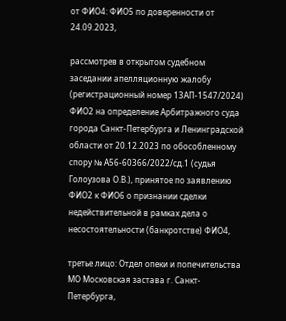от ФИО4: ФИО5 по доверенности от 24.09.2023,

рассмотрев в открытом судебном заседании апелляционную жалобу (регистрационный номер 13АП-1547/2024) ФИО2 на определение Арбитражного суда города Санкт-Петербурга и Ленинградской области от 20.12.2023 по обособленному спору № А56-60366/2022/сд.1 (судья Голоузова О.В.), принятое по заявлению ФИО2 к ФИО6 о признании сделки недействительной в рамках дела о несостоятельности (банкротстве) ФИО4,

третье лицо: Отдел опеки и попечительства МО Московская застава г. Санкт-Петербурга,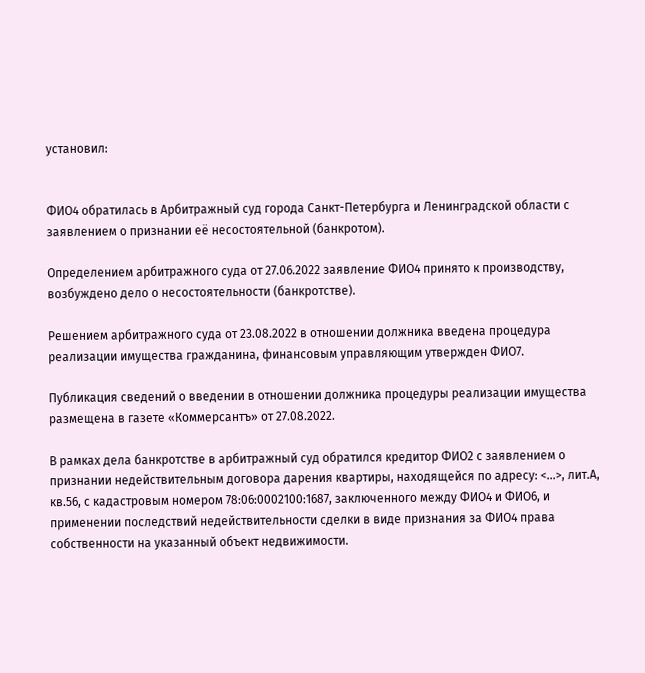установил:


ФИО4 обратилась в Арбитражный суд города Санкт-Петербурга и Ленинградской области с заявлением о признании её несостоятельной (банкротом).

Определением арбитражного суда от 27.06.2022 заявление ФИО4 принято к производству, возбуждено дело о несостоятельности (банкротстве).

Решением арбитражного суда от 23.08.2022 в отношении должника введена процедура реализации имущества гражданина, финансовым управляющим утвержден ФИО7.

Публикация сведений о введении в отношении должника процедуры реализации имущества размещена в газете «Коммерсантъ» от 27.08.2022.

В рамках дела банкротстве в арбитражный суд обратился кредитор ФИО2 с заявлением о признании недействительным договора дарения квартиры, находящейся по адресу: <...>, лит.А, кв.56, с кадастровым номером 78:06:0002100:1687, заключенного между ФИО4 и ФИО6, и применении последствий недействительности сделки в виде признания за ФИО4 права собственности на указанный объект недвижимости.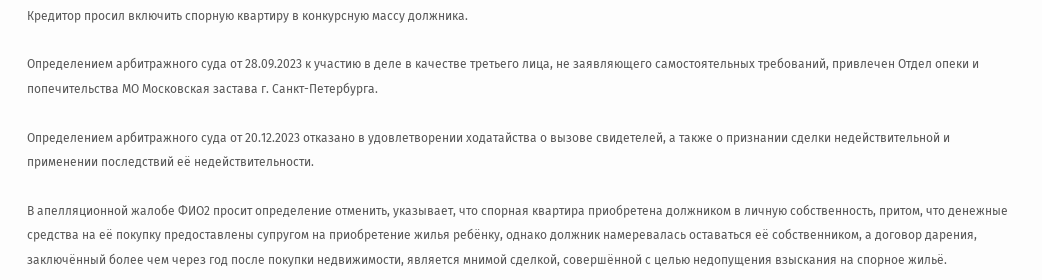Кредитор просил включить спорную квартиру в конкурсную массу должника.

Определением арбитражного суда от 28.09.2023 к участию в деле в качестве третьего лица, не заявляющего самостоятельных требований, привлечен Отдел опеки и попечительства МО Московская застава г. Санкт-Петербурга.

Определением арбитражного суда от 20.12.2023 отказано в удовлетворении ходатайства о вызове свидетелей, а также о признании сделки недействительной и применении последствий её недействительности.

В апелляционной жалобе ФИО2 просит определение отменить, указывает, что спорная квартира приобретена должником в личную собственность, притом, что денежные средства на её покупку предоставлены супругом на приобретение жилья ребёнку, однако должник намеревалась оставаться её собственником, а договор дарения, заключённый более чем через год после покупки недвижимости, является мнимой сделкой, совершённой с целью недопущения взыскания на спорное жильё.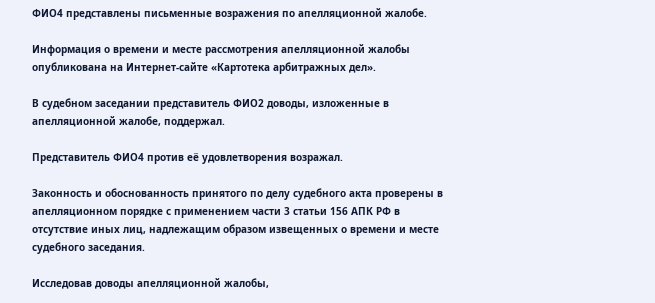ФИО4 представлены письменные возражения по апелляционной жалобе.

Информация о времени и месте рассмотрения апелляционной жалобы опубликована на Интернет-сайте «Картотека арбитражных дел».

В судебном заседании представитель ФИО2 доводы, изложенные в апелляционной жалобе, поддержал.

Представитель ФИО4 против её удовлетворения возражал.

Законность и обоснованность принятого по делу судебного акта проверены в апелляционном порядке с применением части 3 статьи 156 АПК РФ в отсутствие иных лиц, надлежащим образом извещенных о времени и месте судебного заседания.

Исследовав доводы апелляционной жалобы,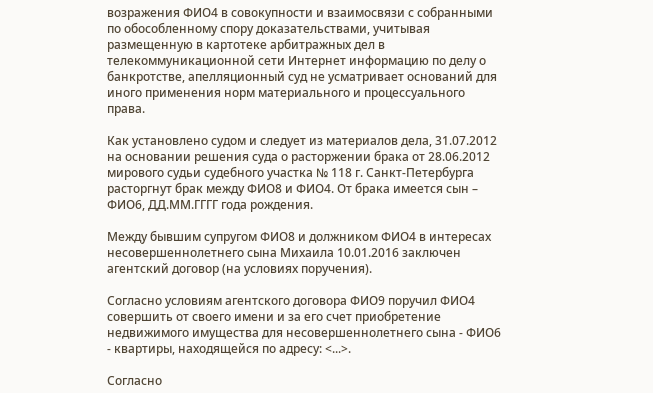возражения ФИО4 в совокупности и взаимосвязи с собранными по обособленному спору доказательствами, учитывая размещенную в картотеке арбитражных дел в телекоммуникационной сети Интернет информацию по делу о банкротстве, апелляционный суд не усматривает оснований для иного применения норм материального и процессуального права.

Как установлено судом и следует из материалов дела, 31.07.2012 на основании решения суда о расторжении брака от 28.06.2012 мирового судьи судебного участка № 118 г. Санкт-Петербурга расторгнут брак между ФИО8 и ФИО4. От брака имеется сын – ФИО6, ДД.ММ.ГГГГ года рождения.

Между бывшим супругом ФИО8 и должником ФИО4 в интересах несовершеннолетнего сына Михаила 10.01.2016 заключен агентский договор (на условиях поручения).

Согласно условиям агентского договора ФИО9 поручил ФИО4 совершить от своего имени и за его счет приобретение недвижимого имущества для несовершеннолетнего сына - ФИО6 - квартиры, находящейся по адресу: <...>.

Согласно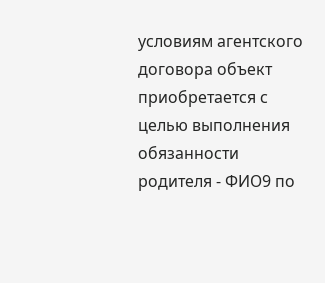условиям агентского договора объект приобретается с целью выполнения обязанности родителя - ФИО9 по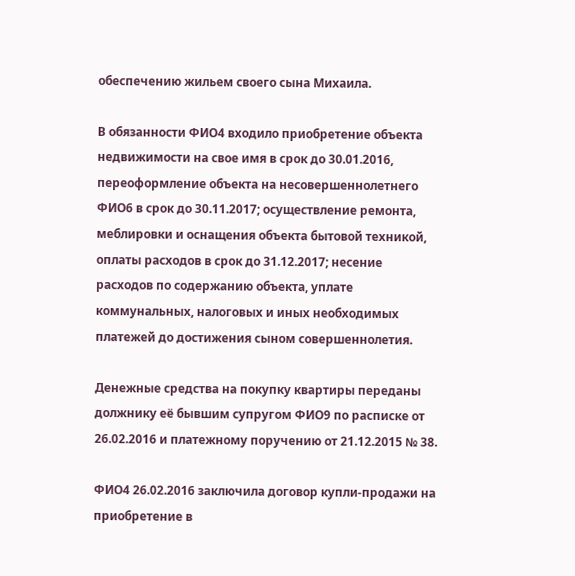обеспечению жильем своего сына Михаила.

В обязанности ФИО4 входило приобретение объекта недвижимости на свое имя в срок до 30.01.2016, переоформление объекта на несовершеннолетнего ФИО6 в срок до 30.11.2017; осуществление ремонта, меблировки и оснащения объекта бытовой техникой, оплаты расходов в срок до 31.12.2017; несение расходов по содержанию объекта, уплате коммунальных, налоговых и иных необходимых платежей до достижения сыном совершеннолетия.

Денежные средства на покупку квартиры переданы должнику её бывшим супругом ФИО9 по расписке от 26.02.2016 и платежному поручению от 21.12.2015 № 38.

ФИО4 26.02.2016 заключила договор купли-продажи на приобретение в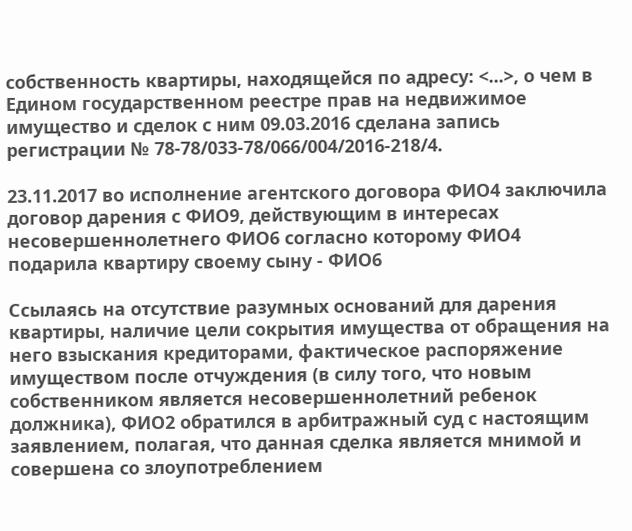собственность квартиры, находящейся по адресу: <...>, о чем в Едином государственном реестре прав на недвижимое имущество и сделок с ним 09.03.2016 сделана запись регистрации № 78-78/033-78/066/004/2016-218/4.

23.11.2017 во исполнение агентского договора ФИО4 заключила договор дарения с ФИО9, действующим в интересах несовершеннолетнего ФИО6 согласно которому ФИО4 подарила квартиру своему сыну - ФИО6

Ссылаясь на отсутствие разумных оснований для дарения квартиры, наличие цели сокрытия имущества от обращения на него взыскания кредиторами, фактическое распоряжение имуществом после отчуждения (в силу того, что новым собственником является несовершеннолетний ребенок должника), ФИО2 обратился в арбитражный суд с настоящим заявлением, полагая, что данная сделка является мнимой и совершена со злоупотреблением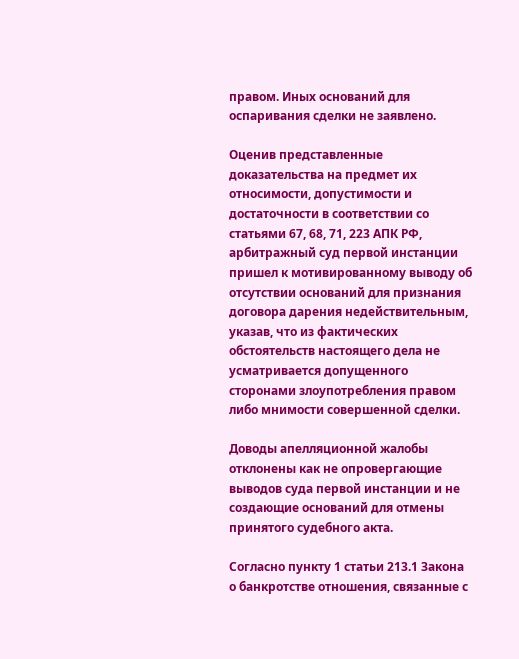правом. Иных оснований для оспаривания сделки не заявлено.

Оценив представленные доказательства на предмет их относимости, допустимости и достаточности в соответствии со статьями 67, 68, 71, 223 АПК РФ, арбитражный суд первой инстанции пришел к мотивированному выводу об отсутствии оснований для признания договора дарения недействительным, указав, что из фактических обстоятельств настоящего дела не усматривается допущенного сторонами злоупотребления правом либо мнимости совершенной сделки.

Доводы апелляционной жалобы отклонены как не опровергающие выводов суда первой инстанции и не создающие оснований для отмены принятого судебного акта.

Согласно пункту 1 статьи 213.1 Закона о банкротстве отношения, связанные с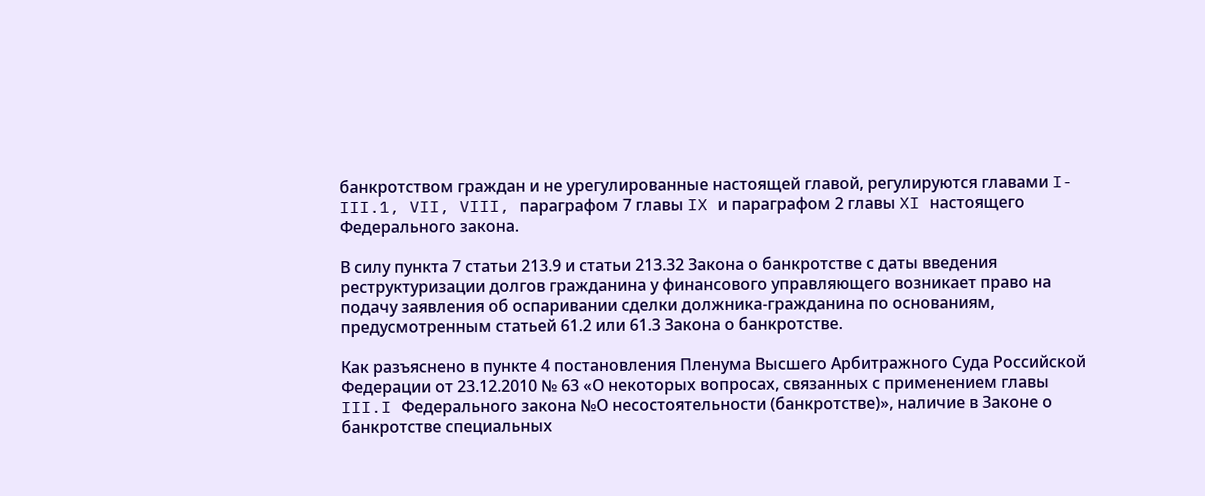банкротством граждан и не урегулированные настоящей главой, регулируются главами I-III.1, VII, VIII, параграфом 7 главы IX и параграфом 2 главы XI настоящего Федерального закона.

В силу пункта 7 статьи 213.9 и статьи 213.32 Закона о банкротстве с даты введения реструктуризации долгов гражданина у финансового управляющего возникает право на подачу заявления об оспаривании сделки должника-гражданина по основаниям, предусмотренным статьей 61.2 или 61.3 Закона о банкротстве.

Как разъяснено в пункте 4 постановления Пленума Высшего Арбитражного Суда Российской Федерации от 23.12.2010 № 63 «О некоторых вопросах, связанных с применением главы III.I Федерального закона №О несостоятельности (банкротстве)», наличие в Законе о банкротстве специальных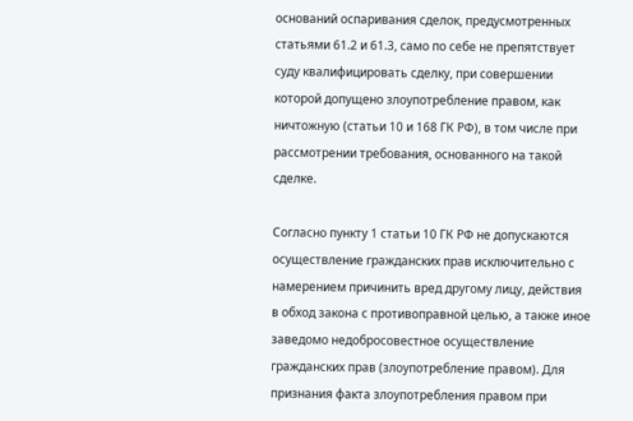оснований оспаривания сделок, предусмотренных статьями 61.2 и 61.3, само по себе не препятствует суду квалифицировать сделку, при совершении которой допущено злоупотребление правом, как ничтожную (статьи 10 и 168 ГК РФ), в том числе при рассмотрении требования, основанного на такой сделке.

Согласно пункту 1 статьи 10 ГК РФ не допускаются осуществление гражданских прав исключительно с намерением причинить вред другому лицу, действия в обход закона с противоправной целью, а также иное заведомо недобросовестное осуществление гражданских прав (злоупотребление правом). Для признания факта злоупотребления правом при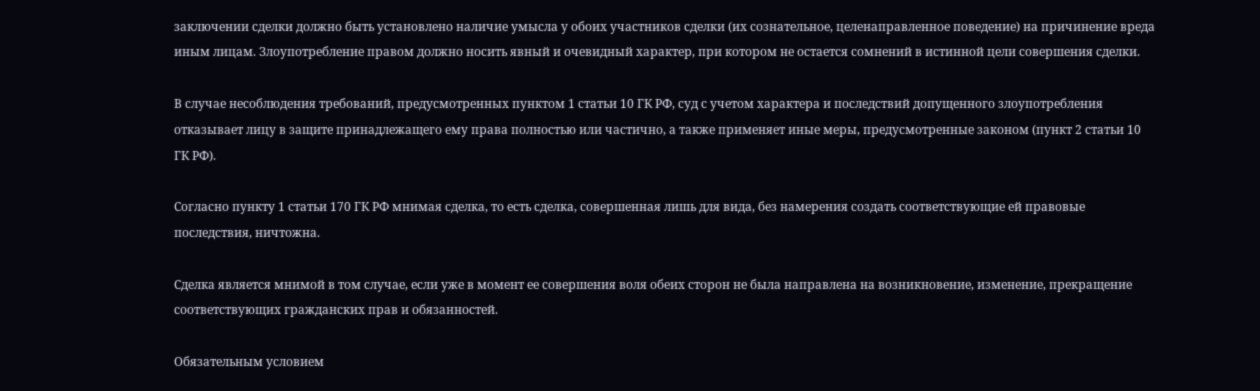заключении сделки должно быть установлено наличие умысла у обоих участников сделки (их сознательное, целенаправленное поведение) на причинение вреда иным лицам. Злоупотребление правом должно носить явный и очевидный характер, при котором не остается сомнений в истинной цели совершения сделки.

В случае несоблюдения требований, предусмотренных пунктом 1 статьи 10 ГК РФ, суд с учетом характера и последствий допущенного злоупотребления отказывает лицу в защите принадлежащего ему права полностью или частично, а также применяет иные меры, предусмотренные законом (пункт 2 статьи 10 ГК РФ).

Согласно пункту 1 статьи 170 ГК РФ мнимая сделка, то есть сделка, совершенная лишь для вида, без намерения создать соответствующие ей правовые последствия, ничтожна.

Сделка является мнимой в том случае, если уже в момент ее совершения воля обеих сторон не была направлена на возникновение, изменение, прекращение соответствующих гражданских прав и обязанностей.

Обязательным условием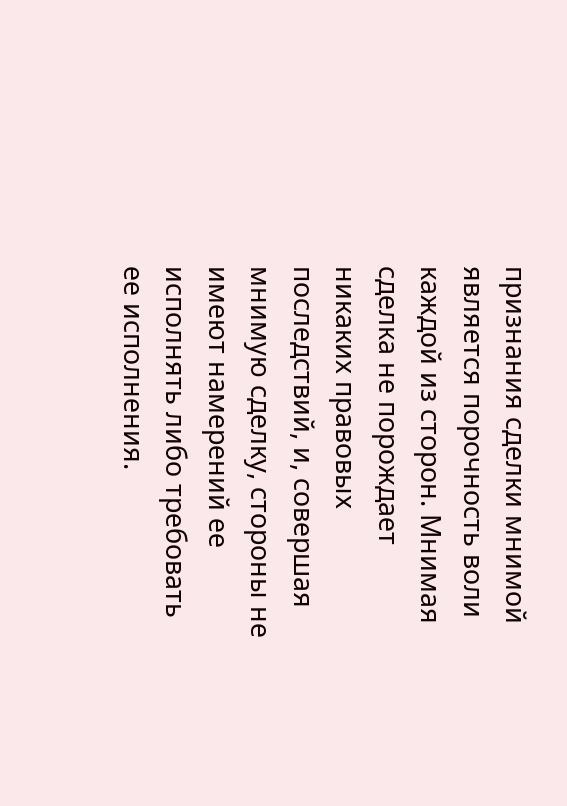признания сделки мнимой является порочность воли каждой из сторон. Мнимая сделка не порождает никаких правовых последствий, и, совершая мнимую сделку, стороны не имеют намерений ее исполнять либо требовать ее исполнения.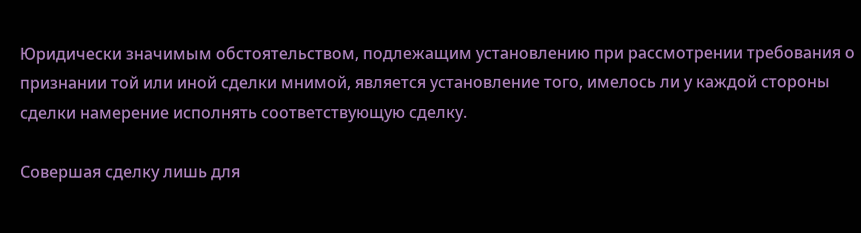Юридически значимым обстоятельством, подлежащим установлению при рассмотрении требования о признании той или иной сделки мнимой, является установление того, имелось ли у каждой стороны сделки намерение исполнять соответствующую сделку.

Совершая сделку лишь для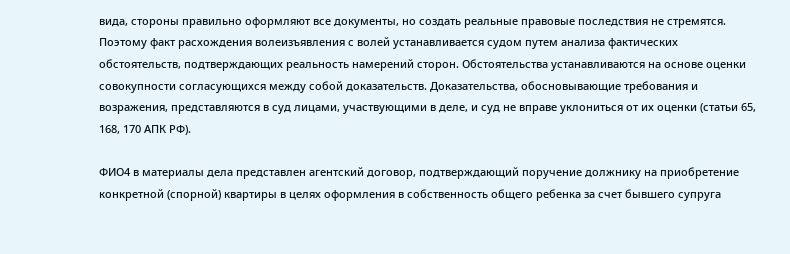вида, стороны правильно оформляют все документы, но создать реальные правовые последствия не стремятся. Поэтому факт расхождения волеизъявления с волей устанавливается судом путем анализа фактических обстоятельств, подтверждающих реальность намерений сторон. Обстоятельства устанавливаются на основе оценки совокупности согласующихся между собой доказательств. Доказательства, обосновывающие требования и возражения, представляются в суд лицами, участвующими в деле, и суд не вправе уклониться от их оценки (статьи 65, 168, 170 АПК РФ).

ФИО4 в материалы дела представлен агентский договор, подтверждающий поручение должнику на приобретение конкретной (спорной) квартиры в целях оформления в собственность общего ребенка за счет бывшего супруга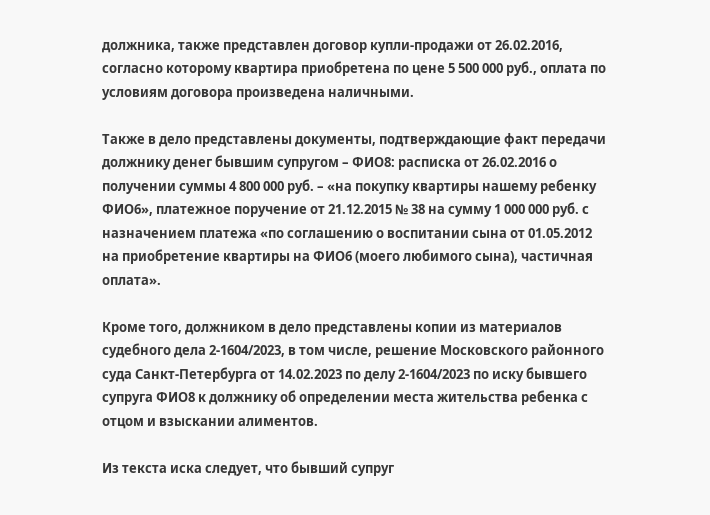должника, также представлен договор купли-продажи от 26.02.2016, согласно которому квартира приобретена по цене 5 500 000 руб., оплата по условиям договора произведена наличными.

Также в дело представлены документы, подтверждающие факт передачи должнику денег бывшим супругом – ФИО8: расписка от 26.02.2016 о получении суммы 4 800 000 руб. – «на покупку квартиры нашему ребенку ФИО6», платежное поручение от 21.12.2015 № 38 на сумму 1 000 000 руб. с назначением платежа «по соглашению о воспитании сына от 01.05.2012 на приобретение квартиры на ФИО6 (моего любимого сына), частичная оплата».

Кроме того, должником в дело представлены копии из материалов судебного дела 2-1604/2023, в том числе, решение Московского районного суда Санкт-Петербурга от 14.02.2023 по делу 2-1604/2023 по иску бывшего супруга ФИО8 к должнику об определении места жительства ребенка с отцом и взыскании алиментов.

Из текста иска следует, что бывший супруг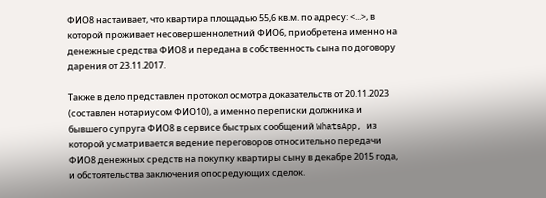ФИО8 настаивает, что квартира площадью 55,6 кв.м. по адресу: <...>, в которой проживает несовершеннолетний ФИО6, приобретена именно на денежные средства ФИО8 и передана в собственность сына по договору дарения от 23.11.2017.

Также в дело представлен протокол осмотра доказательств от 20.11.2023 (составлен нотариусом ФИО10), а именно переписки должника и бывшего супруга ФИО8 в сервисе быстрых сообщений WhatsApp, из которой усматривается ведение переговоров относительно передачи ФИО8 денежных средств на покупку квартиры сыну в декабре 2015 года, и обстоятельства заключения опосредующих сделок.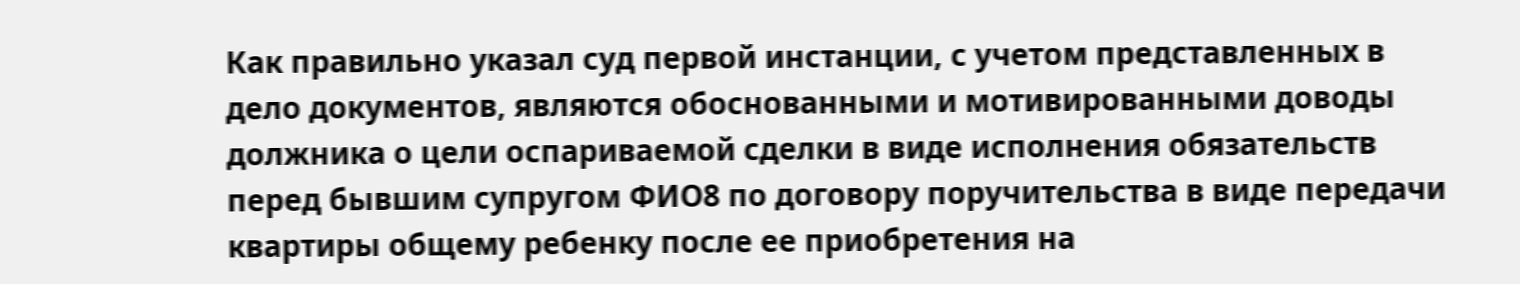Как правильно указал суд первой инстанции, с учетом представленных в дело документов, являются обоснованными и мотивированными доводы должника о цели оспариваемой сделки в виде исполнения обязательств перед бывшим супругом ФИО8 по договору поручительства в виде передачи квартиры общему ребенку после ее приобретения на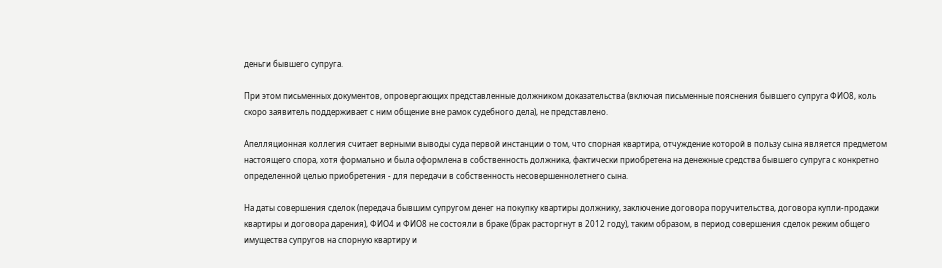деньги бывшего супруга.

При этом письменных документов, опровергающих представленные должником доказательства (включая письменные пояснения бывшего супруга ФИО8, коль скоро заявитель поддерживает с ним общение вне рамок судебного дела), не представлено.

Апелляционная коллегия считает верными выводы суда первой инстанции о том, что спорная квартира, отчуждение которой в пользу сына является предметом настоящего спора, хотя формально и была оформлена в собственность должника, фактически приобретена на денежные средства бывшего супруга с конкретно определенной целью приобретения - для передачи в собственность несовершеннолетнего сына.

На даты совершения сделок (передача бывшим супругом денег на покупку квартиры должнику, заключение договора поручительства, договора купли-продажи квартиры и договора дарения), ФИО4 и ФИО8 не состояли в браке (брак расторгнут в 2012 году), таким образом, в период совершения сделок режим общего имущества супругов на спорную квартиру и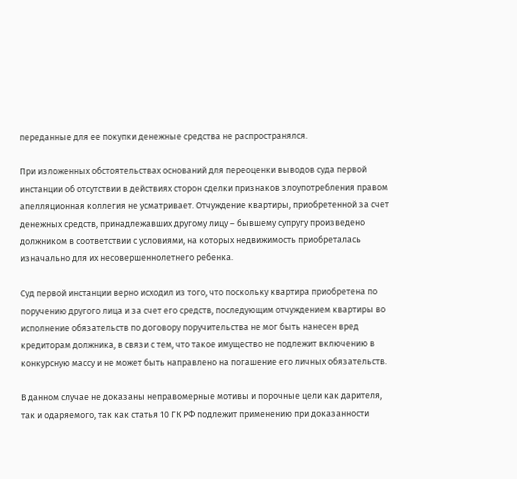переданные для ее покупки денежные средства не распространялся.

При изложенных обстоятельствах оснований для переоценки выводов суда первой инстанции об отсутствии в действиях сторон сделки признаков злоупотребления правом апелляционная коллегия не усматривает. Отчуждение квартиры, приобретенной за счет денежных средств, принадлежавших другому лицу – бывшему супругу произведено должником в соответствии с условиями, на которых недвижимость приобреталась изначально для их несовершеннолетнего ребенка.

Суд первой инстанции верно исходил из того, что поскольку квартира приобретена по поручению другого лица и за счет его средств, последующим отчуждением квартиры во исполнение обязательств по договору поручительства не мог быть нанесен вред кредиторам должника, в связи с тем, что такое имущество не подлежит включению в конкурсную массу и не может быть направлено на погашение его личных обязательств.

В данном случае не доказаны неправомерные мотивы и порочные цели как дарителя, так и одаряемого, так как статья 10 ГК РФ подлежит применению при доказанности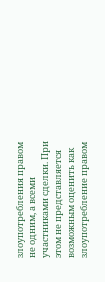злоупотребления правом не одним, а всеми участниками сделки. При этом не представляется возможным оценить как злоупотребление правом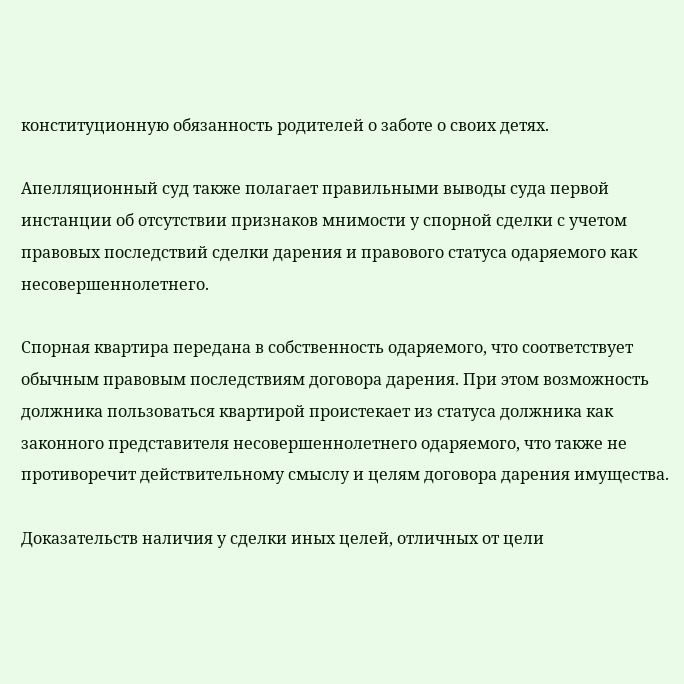конституционную обязанность родителей о заботе о своих детях.

Апелляционный суд также полагает правильными выводы суда первой инстанции об отсутствии признаков мнимости у спорной сделки с учетом правовых последствий сделки дарения и правового статуса одаряемого как несовершеннолетнего.

Спорная квартира передана в собственность одаряемого, что соответствует обычным правовым последствиям договора дарения. При этом возможность должника пользоваться квартирой проистекает из статуса должника как законного представителя несовершеннолетнего одаряемого, что также не противоречит действительному смыслу и целям договора дарения имущества.

Доказательств наличия у сделки иных целей, отличных от цели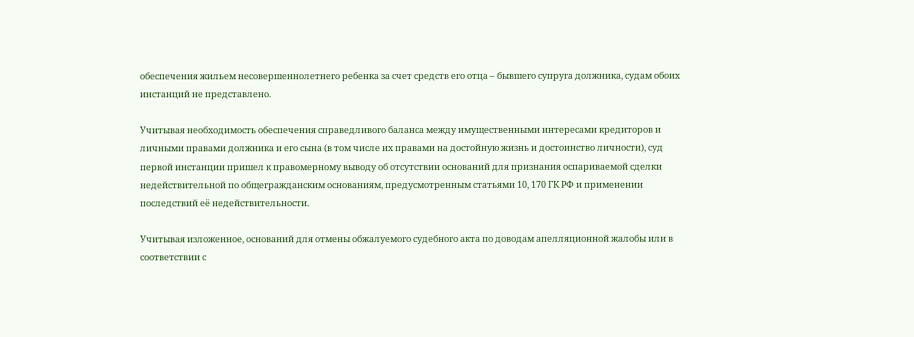обеспечения жильем несовершеннолетнего ребенка за счет средств его отца – бывшего супруга должника, судам обоих инстанций не представлено.

Учитывая необходимость обеспечения справедливого баланса между имущественными интересами кредиторов и личными правами должника и его сына (в том числе их правами на достойную жизнь и достоинство личности), суд первой инстанции пришел к правомерному выводу об отсутствии оснований для признания оспариваемой сделки недействительной по общегражданским основаниям, предусмотренным статьями 10, 170 ГК РФ и применении последствий её недействительности.

Учитывая изложенное, оснований для отмены обжалуемого судебного акта по доводам апелляционной жалобы или в соответствии с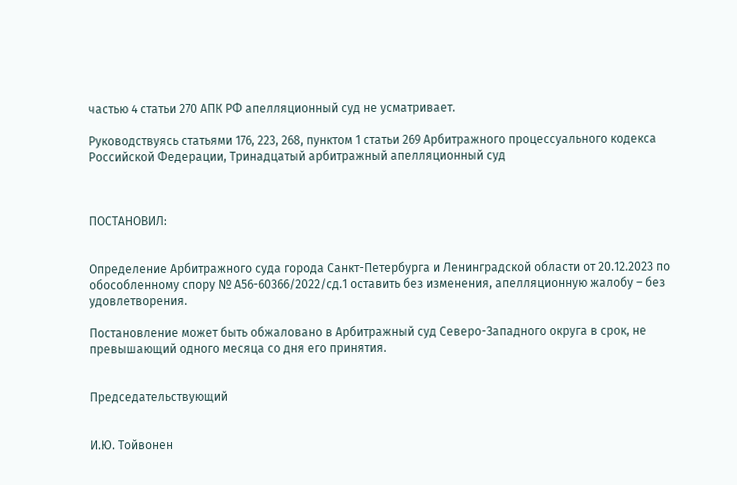частью 4 статьи 270 АПК РФ апелляционный суд не усматривает.

Руководствуясь статьями 176, 223, 268, пунктом 1 статьи 269 Арбитражного процессуального кодекса Российской Федерации, Тринадцатый арбитражный апелляционный суд



ПОСТАНОВИЛ:


Определение Арбитражного суда города Санкт-Петербурга и Ленинградской области от 20.12.2023 по обособленному спору № А56-60366/2022/сд.1 оставить без изменения, апелляционную жалобу – без удовлетворения.

Постановление может быть обжаловано в Арбитражный суд Северо-Западного округа в срок, не превышающий одного месяца со дня его принятия.


Председательствующий


И.Ю. Тойвонен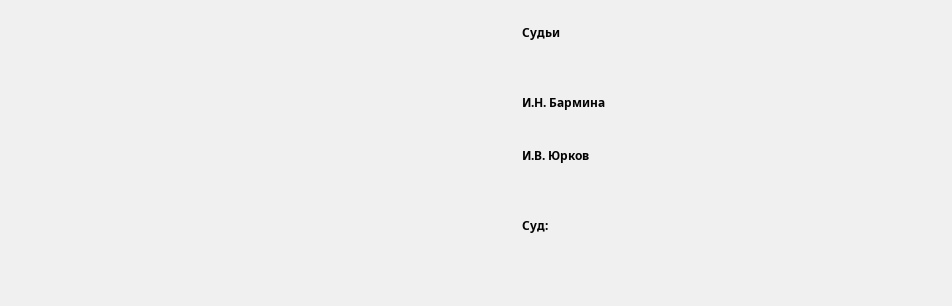Судьи



И.Н. Бармина


И.В. Юрков



Суд: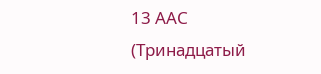13 ААС (Тринадцатый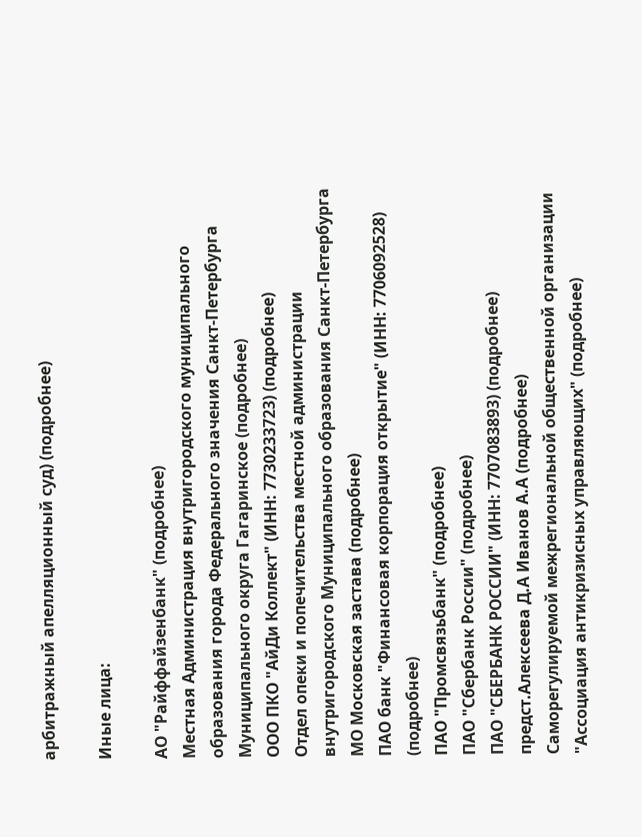арбитражный апелляционный суд) (подробнее)

Иные лица:

АО "Райффайзенбанк" (подробнее)
Местная Администрация внутригородского муниципального образования города Федерального значения Санкт-Петербурга Муниципального округа Гагаринское (подробнее)
ООО ПКО "АйДи Коллект" (ИНН: 7730233723) (подробнее)
Отдел опеки и попечительства местной администрации внутригородского Муниципального образования Санкт-Петербурга МО Московская застава (подробнее)
ПАО банк "Финансовая корпорация открытие" (ИНН: 7706092528) (подробнее)
ПАО "Промсвязьбанк" (подробнее)
ПАО "Сбербанк России" (подробнее)
ПАО "СБЕРБАНК РОССИИ" (ИНН: 7707083893) (подробнее)
предст.Алексеева Д.А Иванов А.А (подробнее)
Саморегулируемой межрегиональной общественной организации "Ассоциация антикризисных управляющих" (подробнее)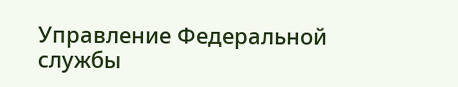Управление Федеральной службы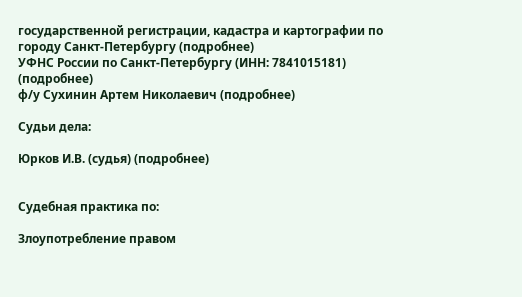государственной регистрации, кадастра и картографии по городу Санкт-Петербургу (подробнее)
УФНС России по Санкт-Петербургу (ИНН: 7841015181) (подробнее)
ф/у Сухинин Артем Николаевич (подробнее)

Судьи дела:

Юрков И.В. (судья) (подробнее)


Судебная практика по:

Злоупотребление правом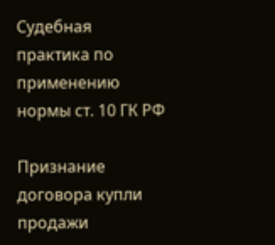Судебная практика по применению нормы ст. 10 ГК РФ

Признание договора купли продажи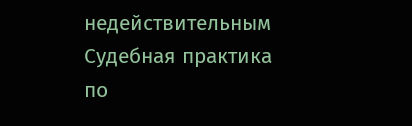недействительным
Судебная практика по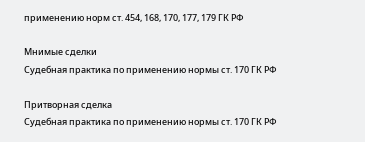применению норм ст. 454, 168, 170, 177, 179 ГК РФ

Мнимые сделки
Судебная практика по применению нормы ст. 170 ГК РФ

Притворная сделка
Судебная практика по применению нормы ст. 170 ГК РФ